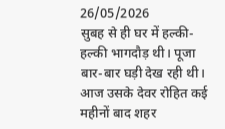26/05/2026
सुबह से ही घर में हल्की-हल्की भागदौड़ थी। पूजा बार-बार घड़ी देख रही थी। आज उसके देवर रोहित कई महीनों बाद शहर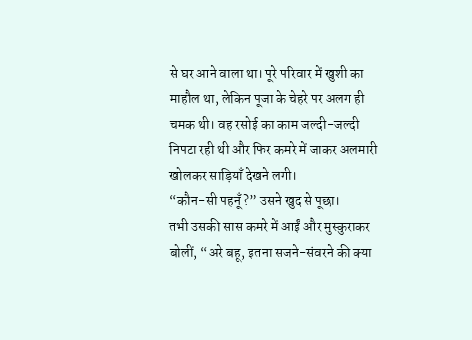से घर आने वाला था। पूरे परिवार में खुशी का माहौल था, लेकिन पूजा के चेहरे पर अलग ही चमक थी। वह रसोई का काम जल्दी-जल्दी निपटा रही थी और फिर कमरे में जाकर अलमारी खोलकर साड़ियाँ देखने लगी।
“कौन-सी पहनूँ?” उसने खुद से पूछा।
तभी उसकी सास कमरे में आईं और मुस्कुराकर बोलीं, “अरे बहू, इतना सजने-संवरने की क्या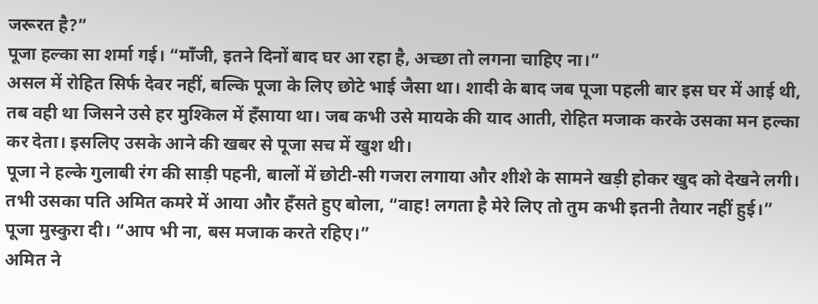जरूरत है?”
पूजा हल्का सा शर्मा गई। “माँजी, इतने दिनों बाद घर आ रहा है, अच्छा तो लगना चाहिए ना।”
असल में रोहित सिर्फ देवर नहीं, बल्कि पूजा के लिए छोटे भाई जैसा था। शादी के बाद जब पूजा पहली बार इस घर में आई थी, तब वही था जिसने उसे हर मुश्किल में हँसाया था। जब कभी उसे मायके की याद आती, रोहित मजाक करके उसका मन हल्का कर देता। इसलिए उसके आने की खबर से पूजा सच में खुश थी।
पूजा ने हल्के गुलाबी रंग की साड़ी पहनी, बालों में छोटी-सी गजरा लगाया और शीशे के सामने खड़ी होकर खुद को देखने लगी। तभी उसका पति अमित कमरे में आया और हँसते हुए बोला, “वाह! लगता है मेरे लिए तो तुम कभी इतनी तैयार नहीं हुई।”
पूजा मुस्कुरा दी। “आप भी ना, बस मजाक करते रहिए।”
अमित ने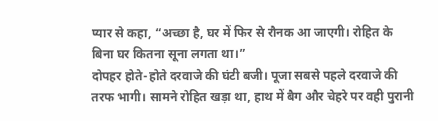प्यार से कहा, “अच्छा है, घर में फिर से रौनक आ जाएगी। रोहित के बिना घर कितना सूना लगता था।”
दोपहर होते-होते दरवाजे की घंटी बजी। पूजा सबसे पहले दरवाजे की तरफ भागी। सामने रोहित खड़ा था, हाथ में बैग और चेहरे पर वही पुरानी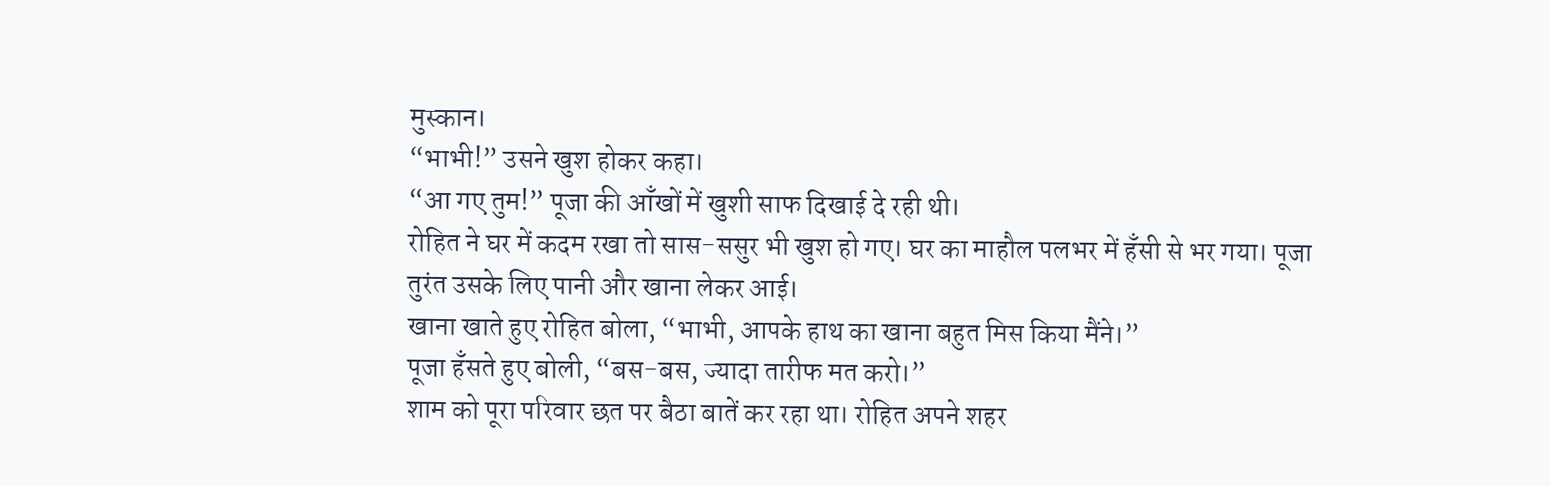मुस्कान।
“भाभी!” उसने खुश होकर कहा।
“आ गए तुम!” पूजा की आँखों में खुशी साफ दिखाई दे रही थी।
रोहित ने घर में कदम रखा तो सास-ससुर भी खुश हो गए। घर का माहौल पलभर में हँसी से भर गया। पूजा तुरंत उसके लिए पानी और खाना लेकर आई।
खाना खाते हुए रोहित बोला, “भाभी, आपके हाथ का खाना बहुत मिस किया मैंने।”
पूजा हँसते हुए बोली, “बस-बस, ज्यादा तारीफ मत करो।”
शाम को पूरा परिवार छत पर बैठा बातें कर रहा था। रोहित अपने शहर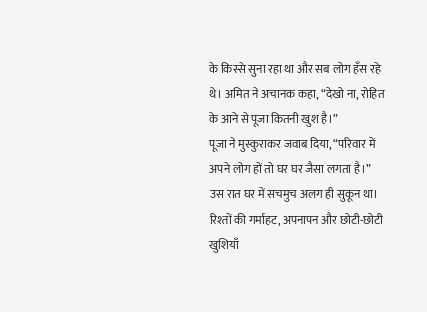के किस्से सुना रहा था और सब लोग हँस रहे थे। अमित ने अचानक कहा, “देखो ना, रोहित के आने से पूजा कितनी खुश है।”
पूजा ने मुस्कुराकर जवाब दिया, “परिवार में अपने लोग हों तो घर घर जैसा लगता है।”
उस रात घर में सचमुच अलग ही सुकून था। रिश्तों की गर्माहट, अपनापन और छोटी-छोटी खुशियाँ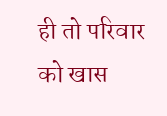ही तो परिवार को खास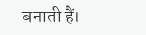बनाती हैं।